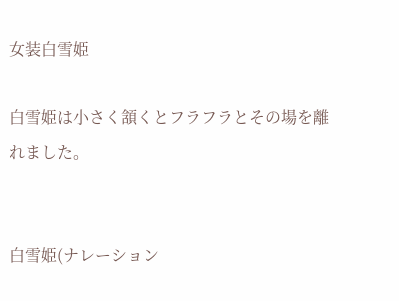女装白雪姫

白雪姫は小さく頷くとフラフラとその場を離れました。


白雪姫(ナレーション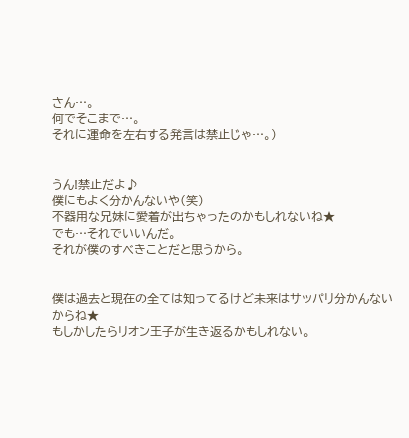さん…。
何でそこまで…。
それに運命を左右する発言は禁止じゃ…。)


うん!禁止だよ♪
僕にもよく分かんないや(笑)
不器用な兄妹に愛着が出ちゃったのかもしれないね★
でも…それでいいんだ。
それが僕のすべきことだと思うから。


僕は過去と現在の全ては知ってるけど未来はサッパリ分かんないからね★
もしかしたらリオン王子が生き返るかもしれない。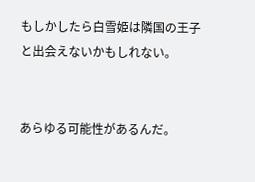もしかしたら白雪姫は隣国の王子と出会えないかもしれない。


あらゆる可能性があるんだ。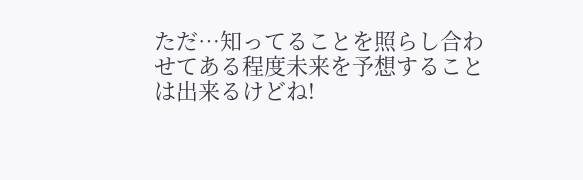ただ…知ってることを照らし合わせてある程度未来を予想することは出来るけどね!